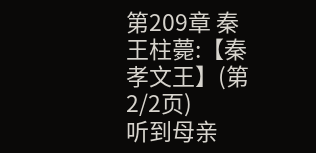第209章 秦王柱薨:【秦孝文王】(第2/2页)
听到母亲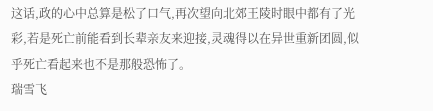这话,政的心中总算是松了口气,再次望向北郊王陵时眼中都有了光彩,若是死亡前能看到长辈亲友来迎接,灵魂得以在异世重新团圆,似乎死亡看起来也不是那般恐怖了。
瑞雪飞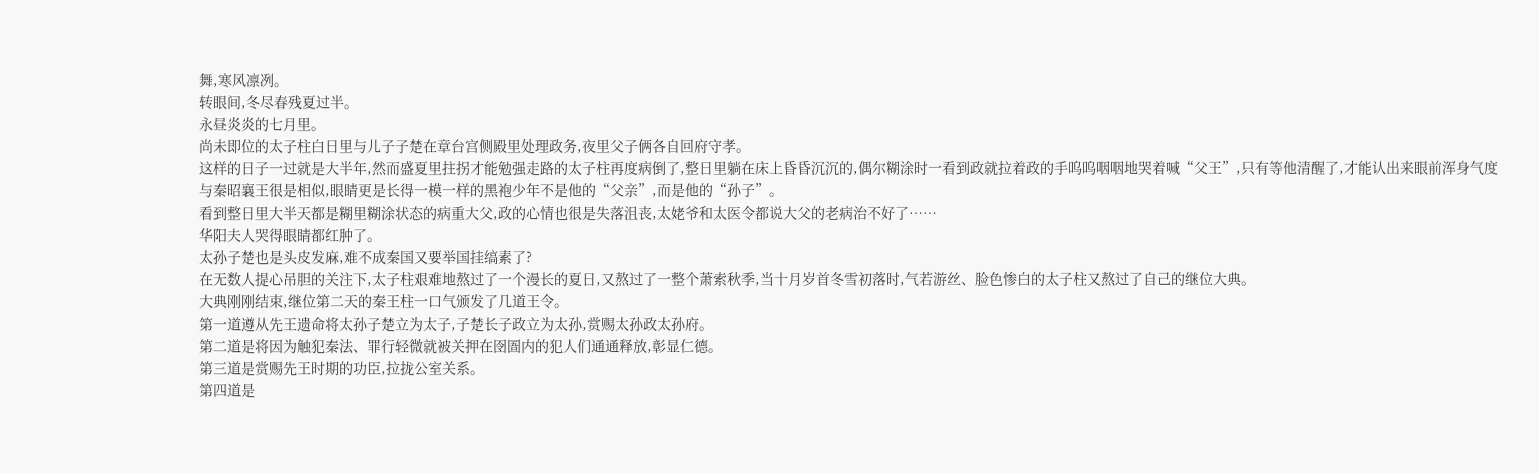舞,寒风凛冽。
转眼间,冬尽春残夏过半。
永昼炎炎的七月里。
尚未即位的太子柱白日里与儿子子楚在章台宫侧殿里处理政务,夜里父子俩各自回府守孝。
这样的日子一过就是大半年,然而盛夏里拄拐才能勉强走路的太子柱再度病倒了,整日里躺在床上昏昏沉沉的,偶尔糊涂时一看到政就拉着政的手呜呜咽咽地哭着喊“父王”,只有等他清醒了,才能认出来眼前浑身气度与秦昭襄王很是相似,眼睛更是长得一模一样的黑袍少年不是他的“父亲”,而是他的“孙子”。
看到整日里大半天都是糊里糊涂状态的病重大父,政的心情也很是失落沮丧,太姥爷和太医令都说大父的老病治不好了……
华阳夫人哭得眼睛都红肿了。
太孙子楚也是头皮发麻,难不成秦国又要举国挂缟素了?
在无数人提心吊胆的关注下,太子柱艰难地熬过了一个漫长的夏日,又熬过了一整个萧索秋季,当十月岁首冬雪初落时,气若游丝、脸色惨白的太子柱又熬过了自己的继位大典。
大典刚刚结束,继位第二天的秦王柱一口气颁发了几道王令。
第一道遵从先王遗命将太孙子楚立为太子,子楚长子政立为太孙,赏赐太孙政太孙府。
第二道是将因为触犯秦法、罪行轻微就被关押在囹圄内的犯人们通通释放,彰显仁德。
第三道是赏赐先王时期的功臣,拉拢公室关系。
第四道是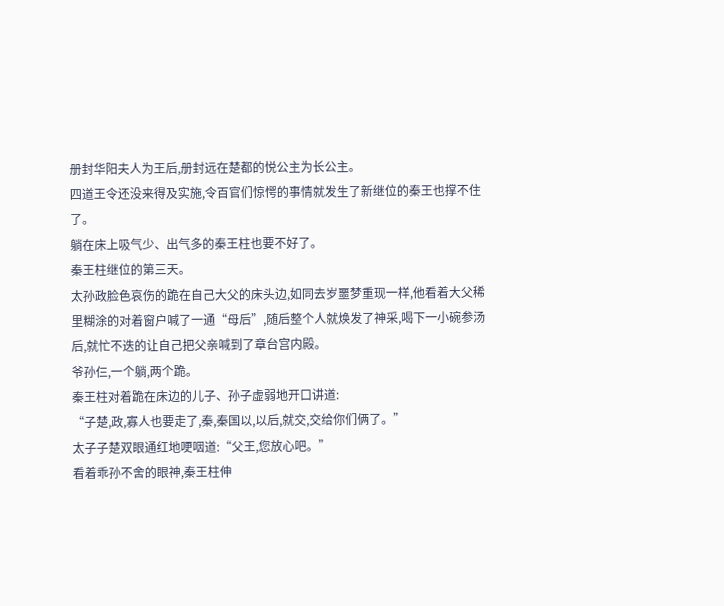册封华阳夫人为王后,册封远在楚都的悦公主为长公主。
四道王令还没来得及实施,令百官们惊愕的事情就发生了新继位的秦王也撑不住了。
躺在床上吸气少、出气多的秦王柱也要不好了。
秦王柱继位的第三天。
太孙政脸色哀伤的跪在自己大父的床头边,如同去岁噩梦重现一样,他看着大父稀里糊涂的对着窗户喊了一通“母后”,随后整个人就焕发了神采,喝下一小碗参汤后,就忙不迭的让自己把父亲喊到了章台宫内殿。
爷孙仨,一个躺,两个跪。
秦王柱对着跪在床边的儿子、孙子虚弱地开口讲道:
“子楚,政,寡人也要走了,秦,秦国以,以后,就交,交给你们俩了。”
太子子楚双眼通红地哽咽道:“父王,您放心吧。”
看着乖孙不舍的眼神,秦王柱伸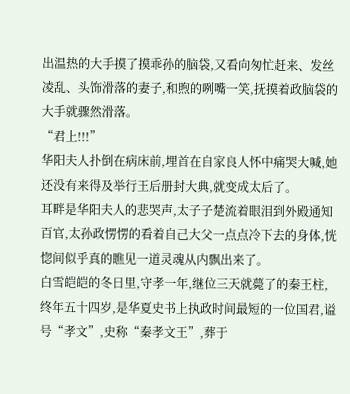出温热的大手摸了摸乖孙的脑袋,又看向匆忙赶来、发丝凌乱、头饰滑落的妻子,和煦的咧嘴一笑,抚摸着政脑袋的大手就骤然滑落。
“君上!!!”
华阳夫人扑倒在病床前,埋首在自家良人怀中痛哭大喊,她还没有来得及举行王后册封大典,就变成太后了。
耳畔是华阳夫人的悲哭声,太子子楚流着眼泪到外殿通知百官,太孙政愣愣的看着自己大父一点点冷下去的身体,恍惚间似乎真的瞧见一道灵魂从内飘出来了。
白雪皑皑的冬日里,守孝一年,继位三天就薨了的秦王柱,终年五十四岁,是华夏史书上执政时间最短的一位国君,谥号“孝文”,史称“秦孝文王”,葬于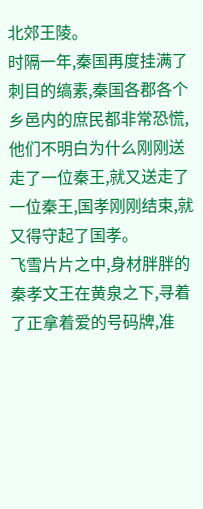北郊王陵。
时隔一年,秦国再度挂满了刺目的缟素,秦国各郡各个乡邑内的庶民都非常恐慌,他们不明白为什么刚刚送走了一位秦王,就又送走了一位秦王,国孝刚刚结束,就又得守起了国孝。
飞雪片片之中,身材胖胖的秦孝文王在黄泉之下,寻着了正拿着爱的号码牌,准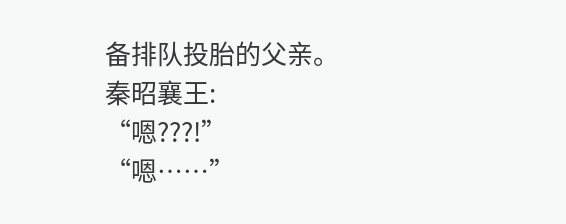备排队投胎的父亲。
秦昭襄王:
“嗯???!”
“嗯……”